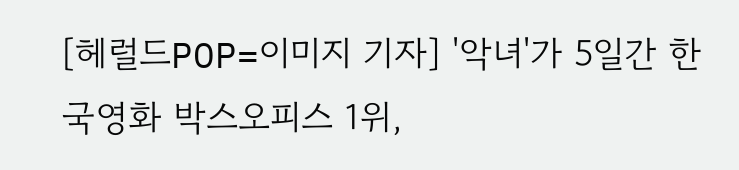[헤럴드POP=이미지 기자] '악녀'가 5일간 한국영화 박스오피스 1위,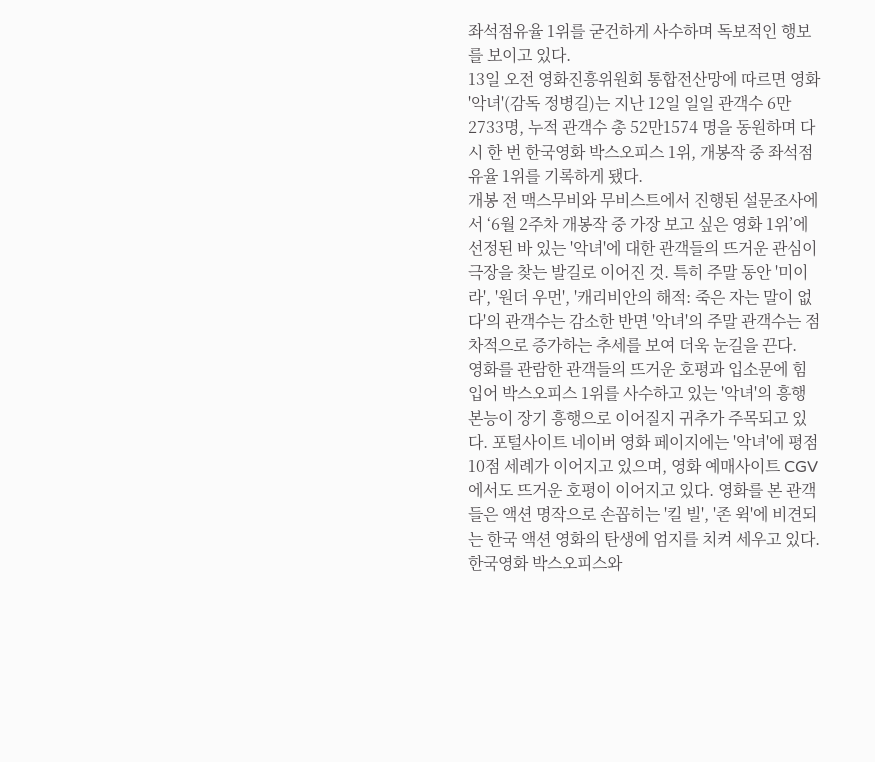좌석점유율 1위를 굳건하게 사수하며 독보적인 행보를 보이고 있다.
13일 오전 영화진흥위원회 통합전산망에 따르면 영화 '악녀'(감독 정병길)는 지난 12일 일일 관객수 6만2733명, 누적 관객수 총 52만1574 명을 동원하며 다시 한 번 한국영화 박스오피스 1위, 개봉작 중 좌석점유율 1위를 기록하게 됐다.
개봉 전 맥스무비와 무비스트에서 진행된 설문조사에서 ‘6월 2주차 개봉작 중 가장 보고 싶은 영화 1위’에 선정된 바 있는 '악녀'에 대한 관객들의 뜨거운 관심이 극장을 찾는 발길로 이어진 것. 특히 주말 동안 '미이라', '원더 우먼', '캐리비안의 해적: 죽은 자는 말이 없다'의 관객수는 감소한 반면 '악녀'의 주말 관객수는 점차적으로 증가하는 추세를 보여 더욱 눈길을 끈다.
영화를 관람한 관객들의 뜨거운 호평과 입소문에 힘입어 박스오피스 1위를 사수하고 있는 '악녀'의 흥행 본능이 장기 흥행으로 이어질지 귀추가 주목되고 있다. 포털사이트 네이버 영화 페이지에는 '악녀'에 평점 10점 세례가 이어지고 있으며, 영화 예매사이트 CGV에서도 뜨거운 호평이 이어지고 있다. 영화를 본 관객들은 액션 명작으로 손꼽히는 '킬 빌', '존 윅'에 비견되는 한국 액션 영화의 탄생에 엄지를 치켜 세우고 있다. 한국영화 박스오피스와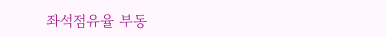좌석점유율 부동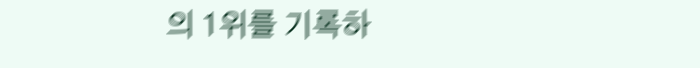의 1위를 기록하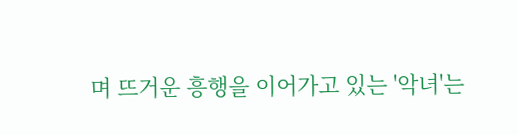며 뜨거운 흥행을 이어가고 있는 '악녀'는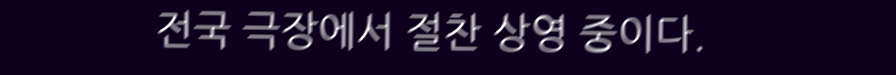전국 극장에서 절찬 상영 중이다.